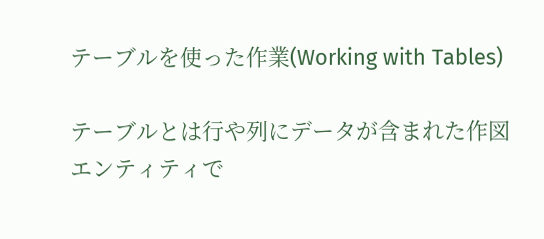テーブルを使った作業(Working with Tables)

テーブルとは行や列にデータが含まれた作図エンティティで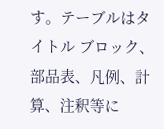す。テーブルはタイトル ブロック、部品表、凡例、計算、注釈等に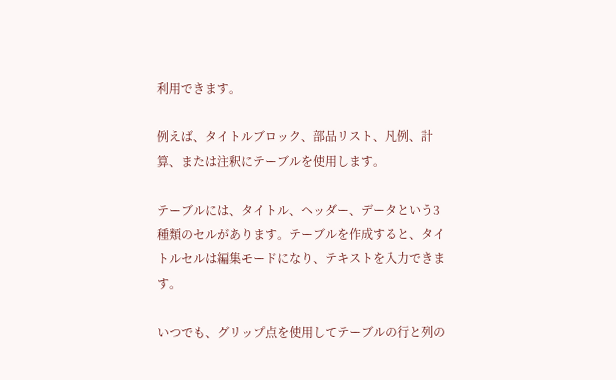利用できます。

例えば、タイトルブロック、部品リスト、凡例、計算、または注釈にテーブルを使用します。

テーブルには、タイトル、ヘッダー、データという3種類のセルがあります。テーブルを作成すると、タイトルセルは編集モードになり、テキストを入力できます。

いつでも、グリップ点を使用してテーブルの行と列の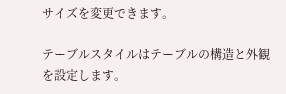サイズを変更できます。

テーブルスタイルはテーブルの構造と外観を設定します。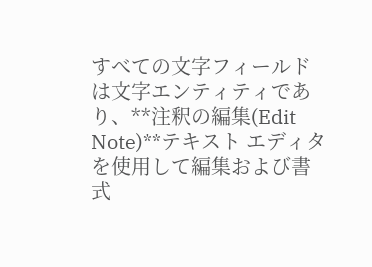すべての文字フィールドは文字エンティティであり、**注釈の編集(Edit Note)**テキスト エディタを使用して編集および書式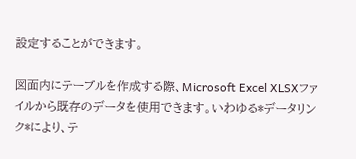設定することができます。

図面内にテーブルを作成する際、Microsoft Excel XLSXファイルから既存のデータを使用できます。いわゆる*データリンク*により、テ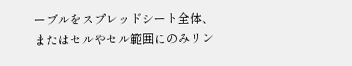ーブルをスプレッドシート全体、またはセルやセル範囲にのみリン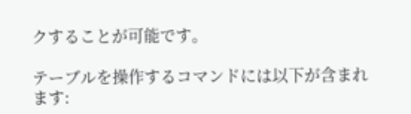クすることが可能です。

テーブルを操作するコマンドには以下が含まれます: